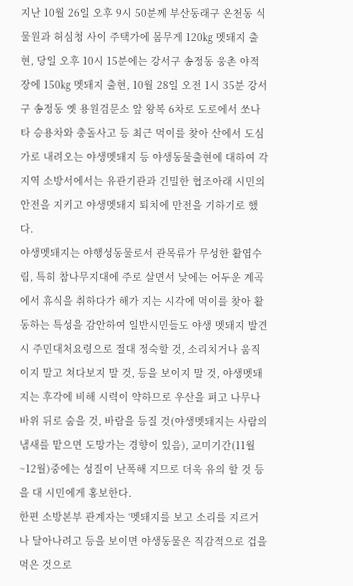지난 10월 26일 오후 9시 50분께 부산동래구 온천동 식물원과 허심청 사이 주택가에 몸무게 120㎏ 멧돼지 출현, 당일 오후 10시 15분에는 강서구 송정동 웅촌 야적장에 150㎏ 멧돼지 출현, 10월 28일 오전 1시 35분 강서구 송정동 옛 용원검문소 앞 왕복 6차로 도로에서 쏘나타 승용차와 충돌사고 등 최근 먹이를 찾아 산에서 도심가로 내려오는 야생멧돼지 등 야생동물출현에 대하여 각 지역 소방서에서는 유관기관과 긴밀한 협조아래 시민의 안전을 지키고 야생멧돼지 퇴치에 만전을 기하기로 했다.
야생멧돼지는 야행성동물로서 관목류가 무성한 활엽수림, 특히 참나무지대에 주로 살면서 낮에는 어두운 계곡에서 휴식을 취하다가 해가 지는 시각에 먹이를 찾아 활동하는 특성을 감안하여 일반시민들도 야생 멧돼지 발견 시 주민대처요령으로 절대 정숙할 것, 소리치거나 움직이지 말고 쳐다보지 말 것, 등을 보이지 말 것, 야생멧돼지는 후각에 비해 시력이 약하므로 우산을 펴고 나무나 바위 뒤로 숨을 것, 바람을 등질 것(야생멧돼지는 사람의 냄새를 맡으면 도망가는 경향이 있음), 교미기간(11월~12월)중에는 성질이 난폭해 지므로 더욱 유의 할 것 등을 대 시민에게 홍보한다.
한편 소방본부 관계자는 ‘멧돼지를 보고 소리를 지르거나 달아나려고 등을 보이면 야생동물은 직감적으로 겁을 먹은 것으로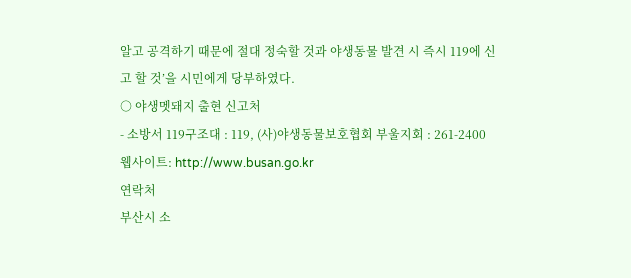알고 공격하기 때문에 절대 정숙할 것과 야생동물 발견 시 즉시 119에 신고 할 것’을 시민에게 당부하였다.
○ 야생멧돼지 출현 신고처
- 소방서 119구조대 : 119, (사)야생동물보호협회 부울지회 : 261-2400
웹사이트: http://www.busan.go.kr
연락처
부산시 소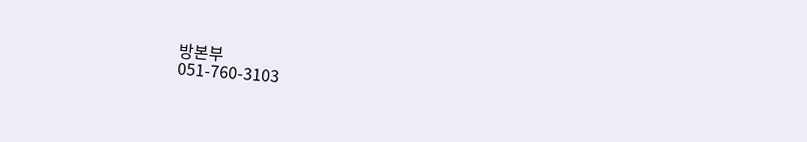방본부
051-760-3103